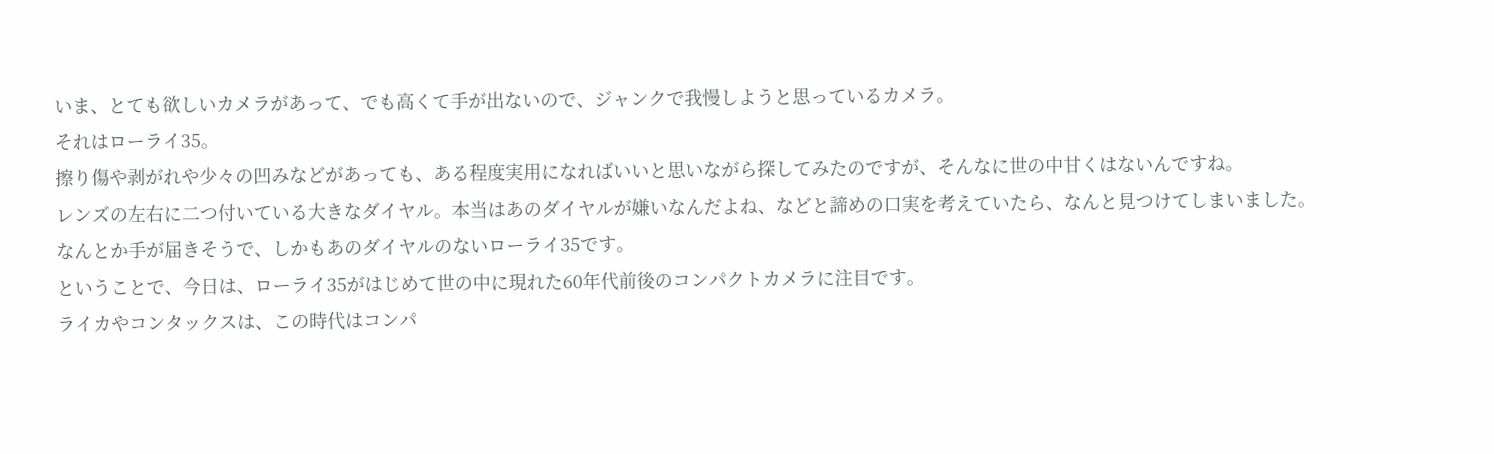いま、とても欲しいカメラがあって、でも高くて手が出ないので、ジャンクで我慢しようと思っているカメラ。
それはローライ35。
擦り傷や剥がれや少々の凹みなどがあっても、ある程度実用になればいいと思いながら探してみたのですが、そんなに世の中甘くはないんですね。
レンズの左右に二つ付いている大きなダイヤル。本当はあのダイヤルが嫌いなんだよね、などと諦めの口実を考えていたら、なんと見つけてしまいました。
なんとか手が届きそうで、しかもあのダイヤルのないローライ35です。
ということで、今日は、ローライ35がはじめて世の中に現れた60年代前後のコンパクトカメラに注目です。
ライカやコンタックスは、この時代はコンパ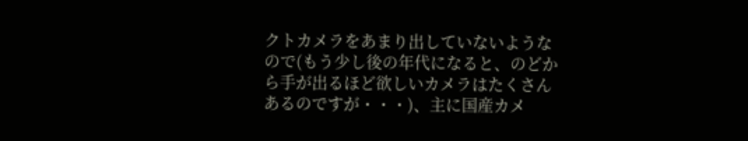クトカメラをあまり出していないようなので(もう少し後の年代になると、のどから手が出るほど欲しいカメラはたくさんあるのですが・・・)、主に国産カメ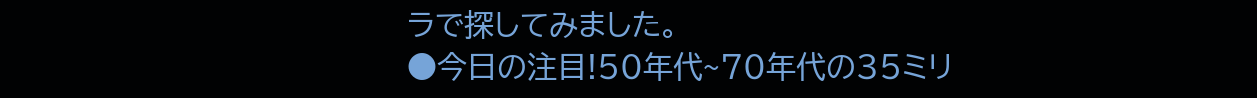ラで探してみました。
●今日の注目!50年代~70年代の35ミリ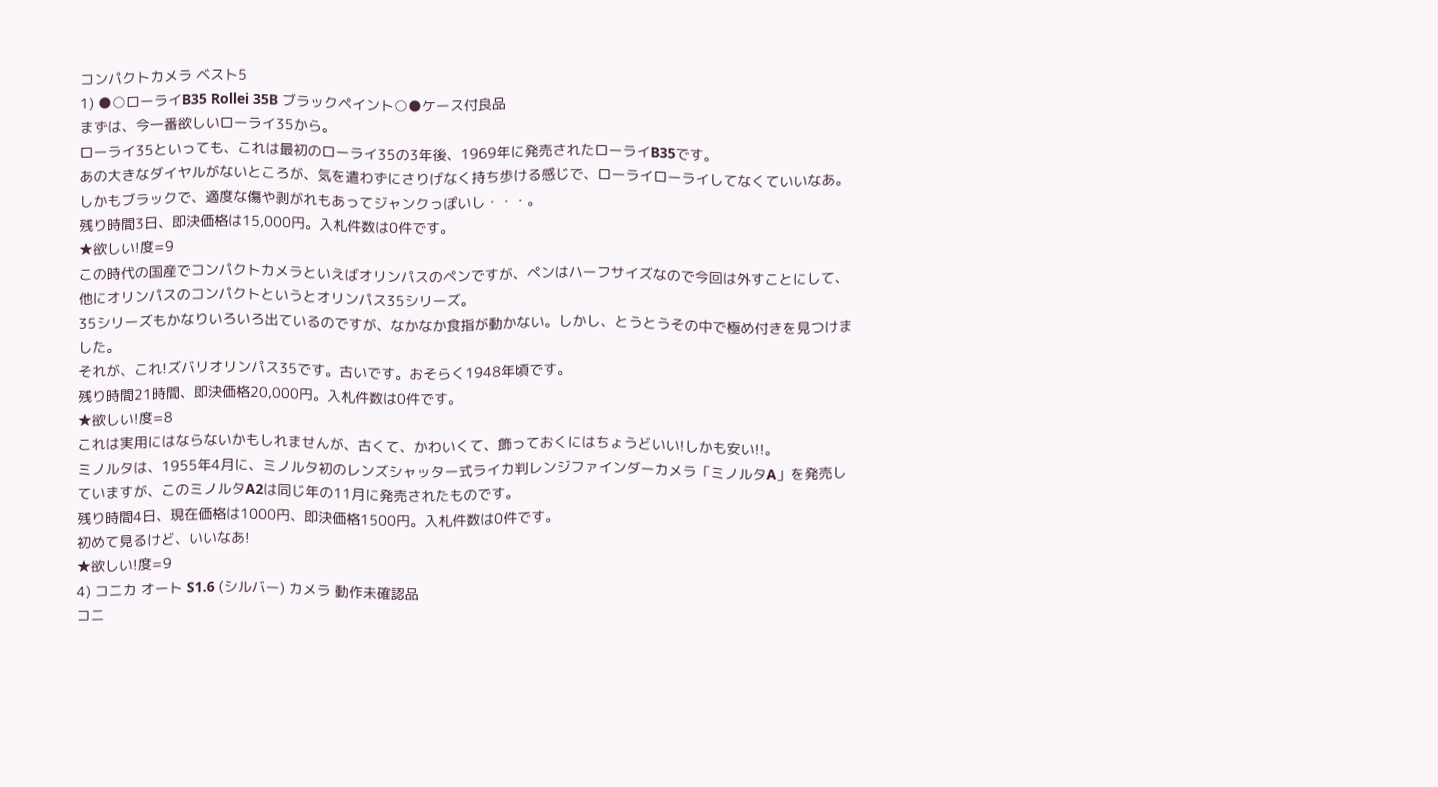コンパクトカメラ ベスト5
1) ●○ローライB35 Rollei 35B ブラックペイント○●ケース付良品
まずは、今一番欲しいローライ35から。
ローライ35といっても、これは最初のローライ35の3年後、1969年に発売されたローライB35です。
あの大きなダイヤルがないところが、気を遣わずにさりげなく持ち歩ける感じで、ローライローライしてなくていいなあ。
しかもブラックで、適度な傷や剥がれもあってジャンクっぽいし・・・。
残り時間3日、即決価格は15,000円。入札件数は0件です。
★欲しい!度=9
この時代の国産でコンパクトカメラといえばオリンパスのペンですが、ペンはハーフサイズなので今回は外すことにして、他にオリンパスのコンパクトというとオリンパス35シリーズ。
35シリーズもかなりいろいろ出ているのですが、なかなか食指が動かない。しかし、とうとうその中で極め付きを見つけました。
それが、これ!ズバリオリンパス35です。古いです。おそらく1948年頃です。
残り時間21時間、即決価格20,000円。入札件数は0件です。
★欲しい!度=8
これは実用にはならないかもしれませんが、古くて、かわいくて、飾っておくにはちょうどいい!しかも安い!!。
ミノルタは、1955年4月に、ミノルタ初のレンズシャッター式ライカ判レンジファインダーカメラ「ミノルタA」を発売していますが、このミノルタA2は同じ年の11月に発売されたものです。
残り時間4日、現在価格は1000円、即決価格1500円。入札件数は0件です。
初めて見るけど、いいなあ!
★欲しい!度=9
4) コニカ オート S1.6 (シルバー) カメラ 動作未確認品
コニ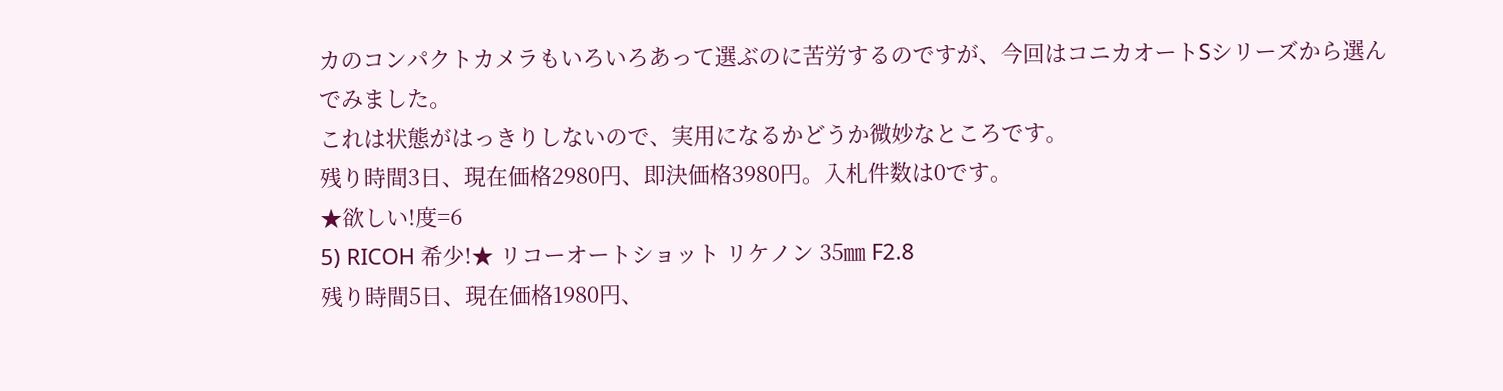カのコンパクトカメラもいろいろあって選ぶのに苦労するのですが、今回はコニカオートSシリーズから選んでみました。
これは状態がはっきりしないので、実用になるかどうか微妙なところです。
残り時間3日、現在価格2980円、即決価格3980円。入札件数は0です。
★欲しい!度=6
5) RICOH 希少!★ リコーオートショット リケノン 35㎜ F2.8
残り時間5日、現在価格1980円、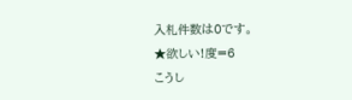入札件数は0です。
★欲しい!度=6
こうし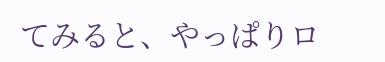てみると、やっぱりロ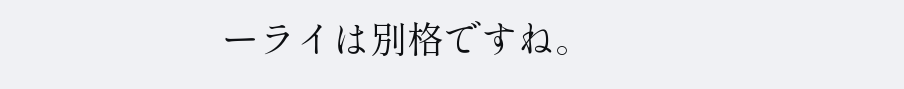ーライは別格ですね。